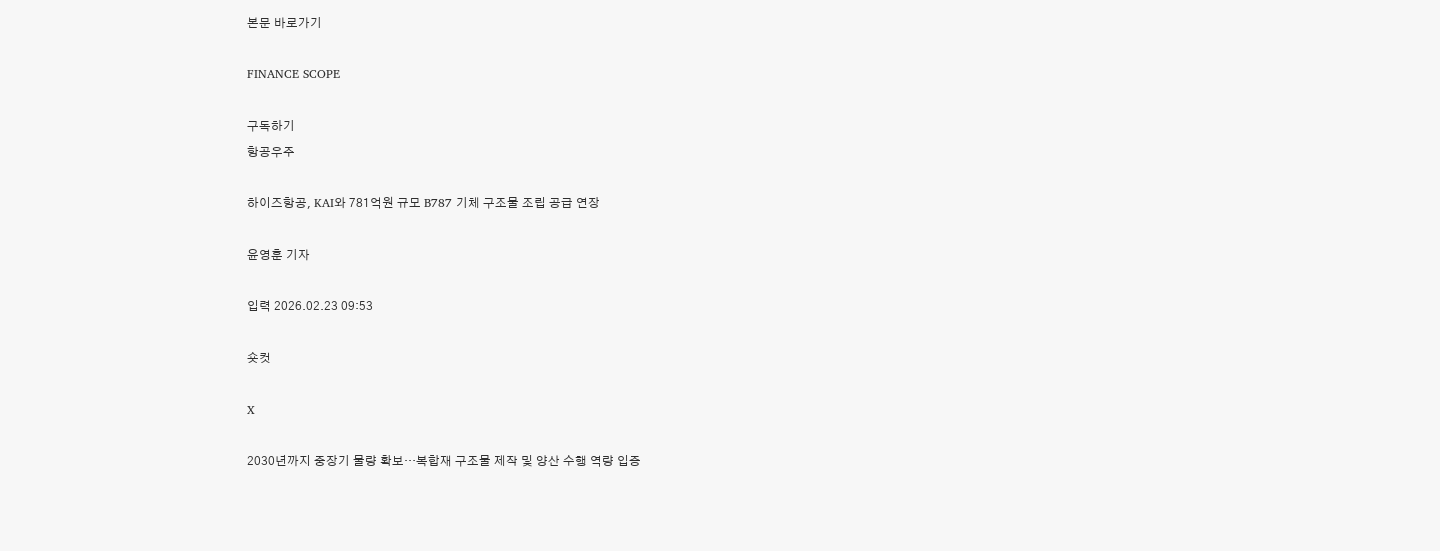본문 바로가기

FINANCE SCOPE

구독하기
항공우주

하이즈항공, KAI와 781억원 규모 B787 기체 구조물 조립 공급 연장

윤영훈 기자

입력 2026.02.23 09:53

숏컷

X

2030년까지 중장기 물량 확보…복합재 구조물 제작 및 양산 수행 역량 입증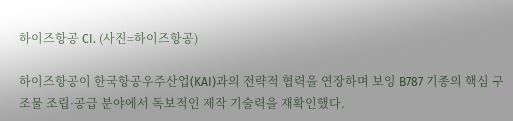하이즈항공 CI. (사진=하이즈항공)

하이즈항공이 한국항공우주산업(KAI)과의 전략적 협력을 연장하며 보잉 B787 기종의 핵심 구조물 조립·공급 분야에서 독보적인 제작 기술력을 재확인했다.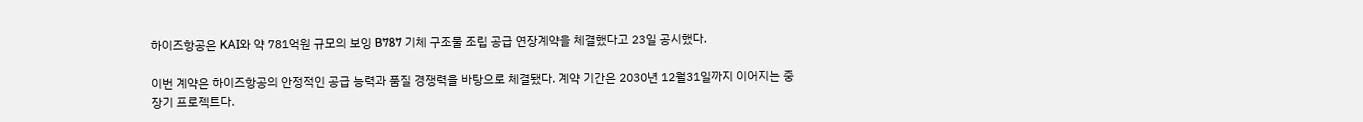하이즈항공은 KAI와 약 781억원 규모의 보잉 B787 기체 구조물 조립 공급 연장계약을 체결했다고 23일 공시했다.

이번 계약은 하이즈항공의 안정적인 공급 능력과 품질 경쟁력을 바탕으로 체결됐다. 계약 기간은 2030년 12월31일까지 이어지는 중장기 프로젝트다.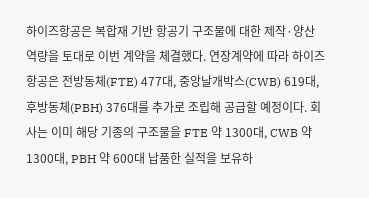하이즈항공은 복합재 기반 항공기 구조물에 대한 제작·양산 역량을 토대로 이번 계약을 체결했다. 연장계약에 따라 하이즈항공은 전방동체(FTE) 477대, 중앙날개박스(CWB) 619대, 후방동체(PBH) 376대를 추가로 조립해 공급할 예정이다. 회사는 이미 해당 기종의 구조물을 FTE 약 1300대, CWB 약 1300대, PBH 약 600대 납품한 실적을 보유하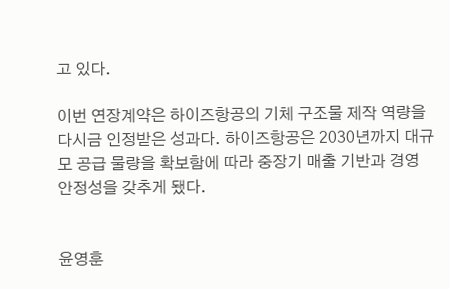고 있다.

이번 연장계약은 하이즈항공의 기체 구조물 제작 역량을 다시금 인정받은 성과다. 하이즈항공은 2030년까지 대규모 공급 물량을 확보함에 따라 중장기 매출 기반과 경영 안정성을 갖추게 됐다.


윤영훈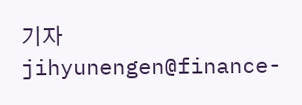기자 jihyunengen@finance-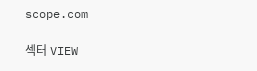scope.com

섹터 VIEW